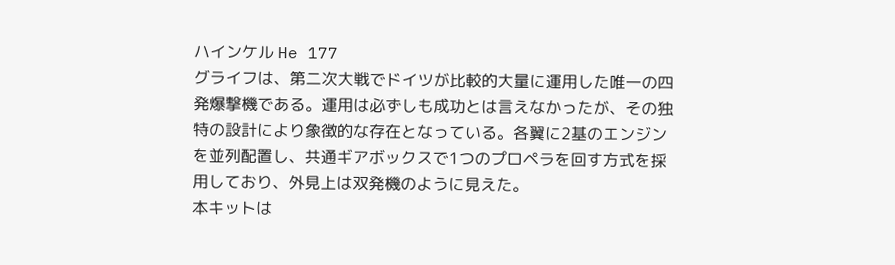ハインケル He 177
グライフは、第二次大戦でドイツが比較的大量に運用した唯一の四発爆撃機である。運用は必ずしも成功とは言えなかったが、その独特の設計により象徴的な存在となっている。各翼に2基のエンジンを並列配置し、共通ギアボックスで1つのプロペラを回す方式を採用しており、外見上は双発機のように見えた。
本キットは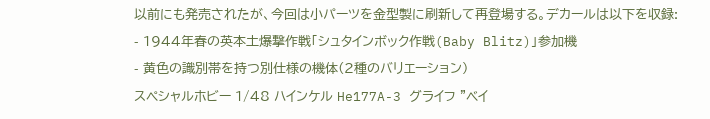以前にも発売されたが、今回は小パーツを金型製に刷新して再登場する。デカールは以下を収録:
- 1944年春の英本土爆撃作戦「シュタインボック作戦(Baby Blitz)」参加機
- 黄色の識別帯を持つ別仕様の機体(2種のバリエーション)
スペシャルホビー 1/48 ハインケル He177A-3 グライフ "ベイ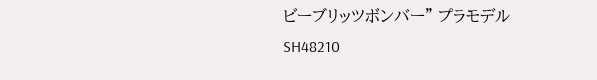ビーブリッツボンバー" プラモデル SH48210